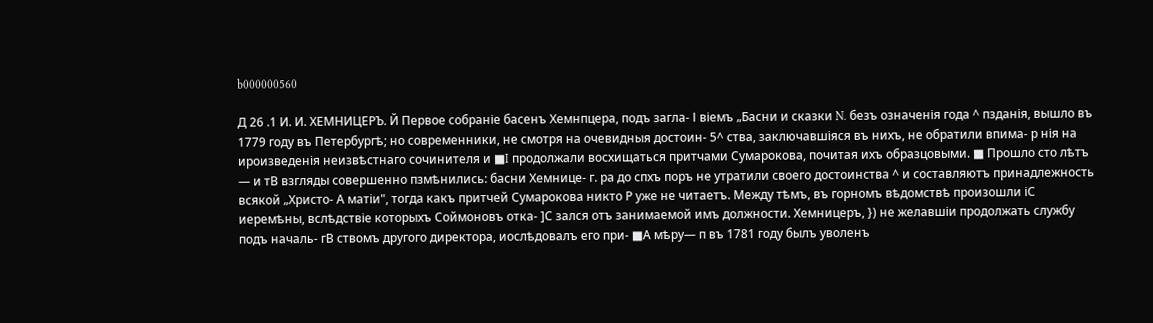b000000560

Д 26 .1 И. И. ХЕМНИЦЕРЪ. Й Первое собраніе басенъ Хемнпцера, подъ загла- І віемъ „Басни и сказки N. безъ означенія года ^ пзданія, вышло въ 1779 году въ Петербургѣ; но современники, не смотря на очевидныя достоин- 5^ ства, заключавшіяся въ нихъ, не обратили впима- р нія на ироизведенія неизвѣстнаго сочинителя и ■I продолжали восхищаться притчами Сумарокова, почитая ихъ образцовыми. ■ Прошло сто лѣтъ — и тВ взгляды совершенно пзмѣнились: басни Хемнице- г. ра до спхъ поръ не утратили своего достоинства ^ и составляютъ принадлежность всякой „Христо- А матіи", тогда какъ притчей Сумарокова никто Р уже не читаетъ. Между тѣмъ, въ горномъ вѣдомствѣ произошли іС иеремѣны, вслѣдствіе которыхъ Соймоновъ отка- ]С зался отъ занимаемой имъ должности. Хемницеръ, }) не желавшіи продолжать службу подъ началь- гВ ствомъ другого директора, иослѣдовалъ его при- ■А мѣру— п въ 1781 году былъ уволенъ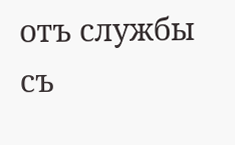отъ службы съ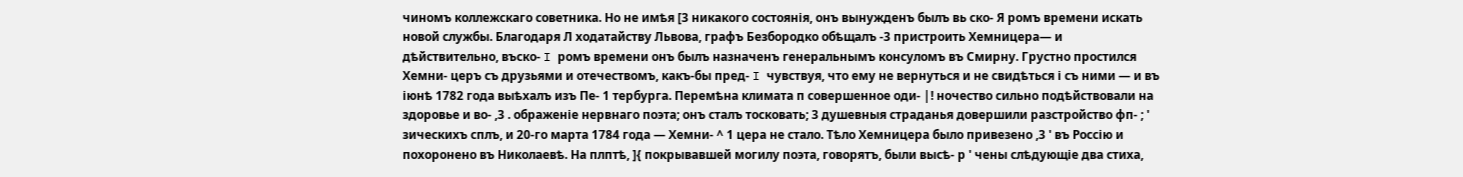чиномъ коллежскаго советника. Но не имѣя [3 никакого состоянія, онъ вынужденъ былъ вь ско- Я ромъ времени искать новой службы. Благодаря Л ходатайству Львова, графъ Безбородко обѣщалъ -3 пристроить Хемницера— и дѣйствительно, въско- I ромъ времени онъ былъ назначенъ генеральнымъ консуломъ въ Смирну. Грустно простился Хемни- церъ съ друзьями и отечествомъ, какъ-бы пред- I чувствуя, что ему не вернуться и не свидѣться і съ ними — и въ іюнѣ 1782 года выѣхалъ изъ Пе- 1 тербурга. Перемѣна климата п совершенное оди- |! ночество сильно подѣйствовали на здоровье и во- ,3 . ображеніе нервнаго поэта; онъ сталъ тосковать; 3 душевныя страданья довершили разстройство фп- ; ' зическихъ сплъ, и 20-го марта 1784 года — Хемни- ^ 1 цера не стало. Тѣло Хемницера было привезено ,3 ' въ Россію и похоронено въ Николаевѣ. На плптѣ, ]{ покрывавшей могилу поэта, говорятъ, были высѣ- р ' чены слѣдующіе два стиха,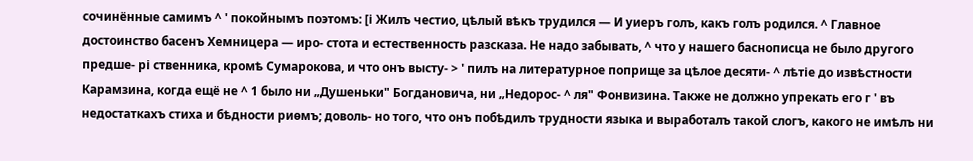сочинённые самимъ ^ ' покойнымъ поэтомъ: [і Жилъ честио, цѣлый вѣкъ трудился — И уиеръ голъ, какъ голъ родился. ^ Главное достоинство басенъ Хемницера — иро- стота и естественность разсказа. Не надо забывать, ^ что у нашего баснописца не было другого предше- рі ственника, кромѣ Сумарокова, и что онъ высту- > ' пилъ на литературное поприще за цѣлое десяти- ^ лѣтіе до извѣстности Карамзина, когда ещё не ^ 1 было ни „Душеньки" Богдановича, ни „Недорос- ^ ля" Фонвизина. Также не должно упрекать его г ' въ недостаткахъ стиха и бѣдности риѳмъ; доволь- но того, что онъ побѣдилъ трудности языка и выработалъ такой слогъ, какого не имѣлъ ни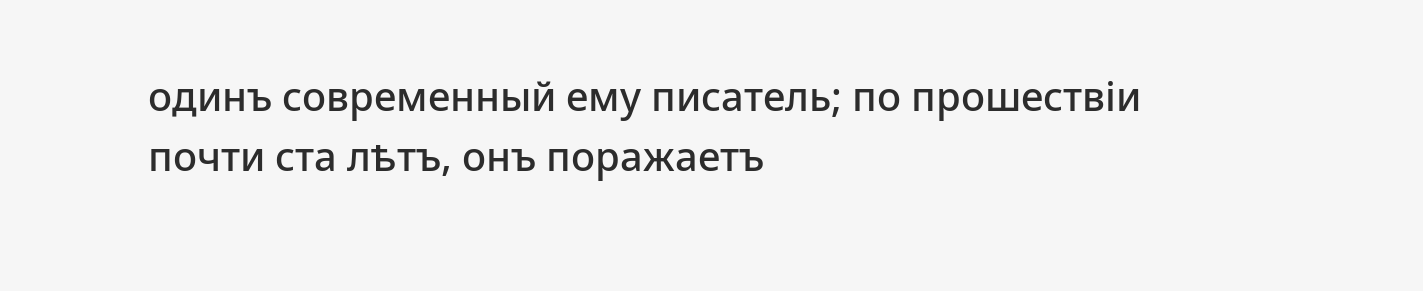одинъ современный ему писатель; по прошествіи почти ста лѣтъ, онъ поражаетъ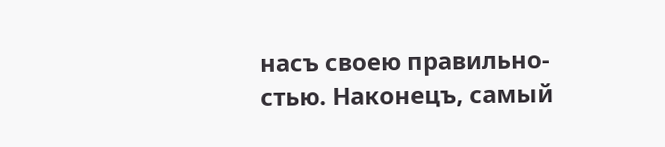насъ своею правильно- стью. Наконецъ, самый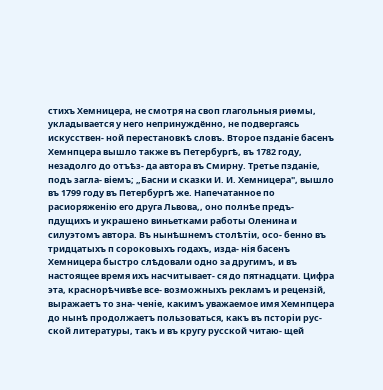стихъ Хемницера, не смотря на своп глагольныя риѳмы, укладывается у него непринуждённо, не подвергаясь искусствен- ной перестановкѣ словъ. Второе пзданіе басенъ Хемнпцера вышло также въ Петербургѣ, въ 1782 году, незадолго до отъѣз- да автора въ Смирну. Третье пзданіе, подъ загла- віемъ; „Басни и сказки И. И. Хемницера", вышло въ 1799 году въ Петербургѣ же. Напечатанное по расиоряженію его друга Львова,, оно полнѣе предъ- пдущихъ и украшено виньетками работы Оленина и силуэтомъ автора. Въ нынѣшнемъ столѣтіи, осо- бенно въ тридцатыхъ п сороковыхъ годахъ, изда- нія басенъ Хемницера быстро слѣдовали одно за другимъ, и въ настоящее время ихъ насчитывает- ся до пятнадцати. Цифра эта, краснорѣчивѣе все- возможныхъ рекламъ и рецензій, выражаетъ то зна- ченіе, какимъ уважаемое имя Хемнпцера до нынѣ продолжаетъ пользоваться, какъ въ псторіи рус- ской литературы, такъ и въ кругу русской читаю- щей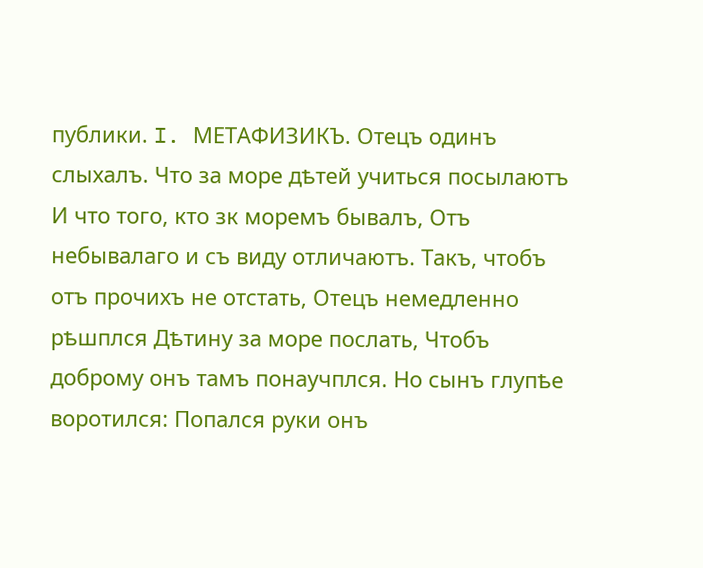публики. I. МЕТАФИЗИКЪ. Отецъ одинъ слыхалъ. Что за море дѣтей учиться посылаютъ И что того, кто зк моремъ бывалъ, Отъ небывалаго и съ виду отличаютъ. Такъ, чтобъ отъ прочихъ не отстать, Отецъ немедленно рѣшплся Дѣтину за море послать, Чтобъ доброму онъ тамъ понаучплся. Но сынъ глупѣе воротился: Попался руки онъ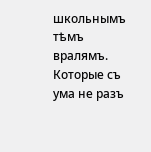школьнымъ тѣмъ вралямъ. Которые съ ума не разъ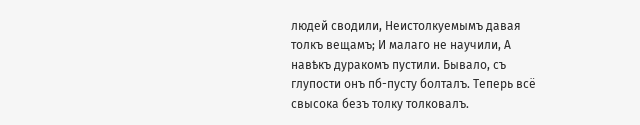людей сводили, Неистолкуемымъ давая толкъ вещамъ; И малаго не научили, А навѣкъ дуракомъ пустили. Бывало, съ глупости онъ пб-пусту болталъ. Теперь всё свысока безъ толку толковалъ.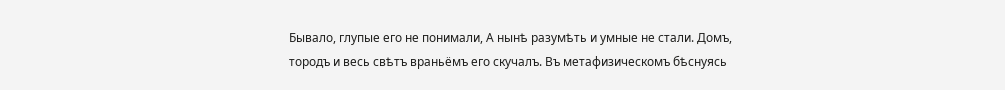Бывало, глупые его не понимали, А нынѣ разумѣть и умные не стали. Домъ, тородъ и весь свѣтъ враньёмъ его скучалъ. Въ метафизическомъ бѣснуясь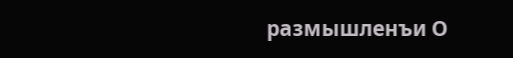размышленъи О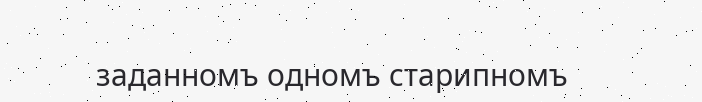заданномъ одномъ старипномъ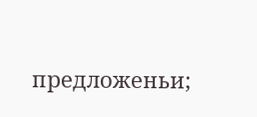предложеньи;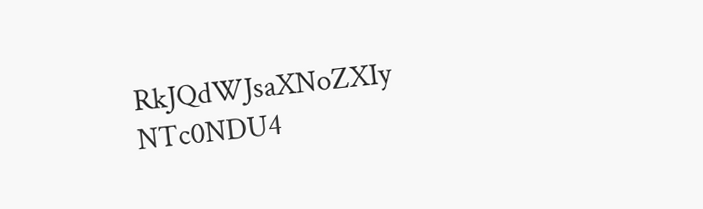RkJQdWJsaXNoZXIy NTc0NDU4